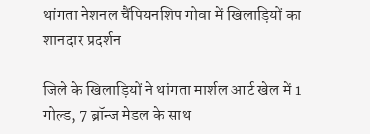थांगता नेशनल चैंपियनशिप गोवा में खिलाड़ियों का शानदार प्रदर्शन

जिले के खिलाड़ियों ने थांगता मार्शल आर्ट खेल में 1 गोल्ड, 7 ब्रॉन्ज मेडल के साथ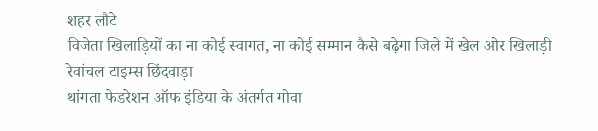शहर लौटे
विजेता खिलाड़ियों का ना कोई स्वागत, ना कोई सम्मान कैसे बढ़ेगा जिले में खेल ओर खिलाड़ी
रेवांचल टाइम्स छिंदवाड़ा
थांगता फेडरेशन ऑफ इंडिया के अंतर्गत गोवा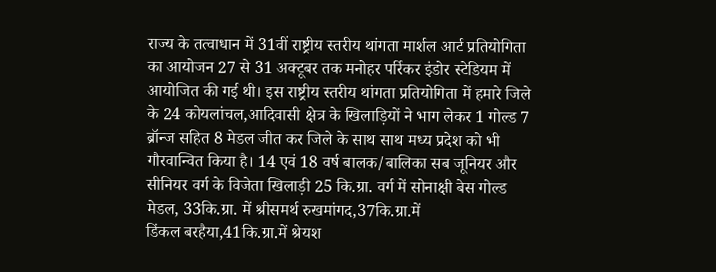राज्य के तत्वाधान में 31वीं राष्ट्रीय स्तरीय थांगता मार्शल आर्ट प्रतियोगिता का आयोजन 27 से 31 अक्टूबर तक मनोहर पर्रिकर इंडोर स्टेडियम में आयोजित की गई थी। इस राष्ट्रीय स्तरीय थांगता प्रतियोगिता में हमारे जिले के 24 कोयलांचल,आदिवासी क्षेत्र के खिलाड़ियों ने भाग लेकर 1 गोल्ड 7 ब्रॉन्ज सहित 8 मेडल जीत कर जिले के साथ साथ मध्य प्रदेश को भी गौरवान्वित किया है। 14 एवं 18 वर्ष बालक/बालिका सब जूनियर और सीनियर वर्ग के विजेता खिलाड़ी 25 कि.ग्रा. वर्ग में सोनाक्षी बेस गोल्ड मेडल, 33कि.ग्रा. में श्रीसमर्थ रुखमांगद,37कि.ग्रा.में
डिंकल बरहैया,41कि.ग्रा.में श्रेयश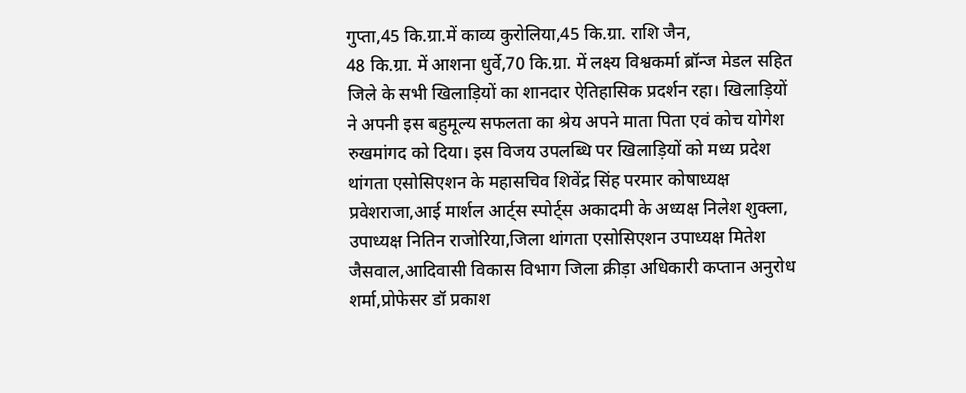गुप्ता,45 कि.ग्रा.में काव्य कुरोलिया,45 कि.ग्रा. राशि जैन,
48 कि.ग्रा. में आशना धुर्वे,70 कि.ग्रा. में लक्ष्य विश्वकर्मा ब्रॉन्ज मेडल सहित जिले के सभी खिलाड़ियों का शानदार ऐतिहासिक प्रदर्शन रहा। खिलाड़ियों ने अपनी इस बहुमूल्य सफलता का श्रेय अपने माता पिता एवं कोच योगेश रुखमांगद को दिया। इस विजय उपलब्धि पर खिलाड़ियों को मध्य प्रदेश थांगता एसोसिएशन के महासचिव शिवेंद्र सिंह परमार कोषाध्यक्ष प्रवेशराजा,आई मार्शल आर्ट्स स्पोर्ट्स अकादमी के अध्यक्ष निलेश शुक्ला, उपाध्यक्ष नितिन राजोरिया,जिला थांगता एसोसिएशन उपाध्यक्ष मितेश जैसवाल,आदिवासी विकास विभाग जिला क्रीड़ा अधिकारी कप्तान अनुरोध शर्मा,प्रोफेसर डॉ प्रकाश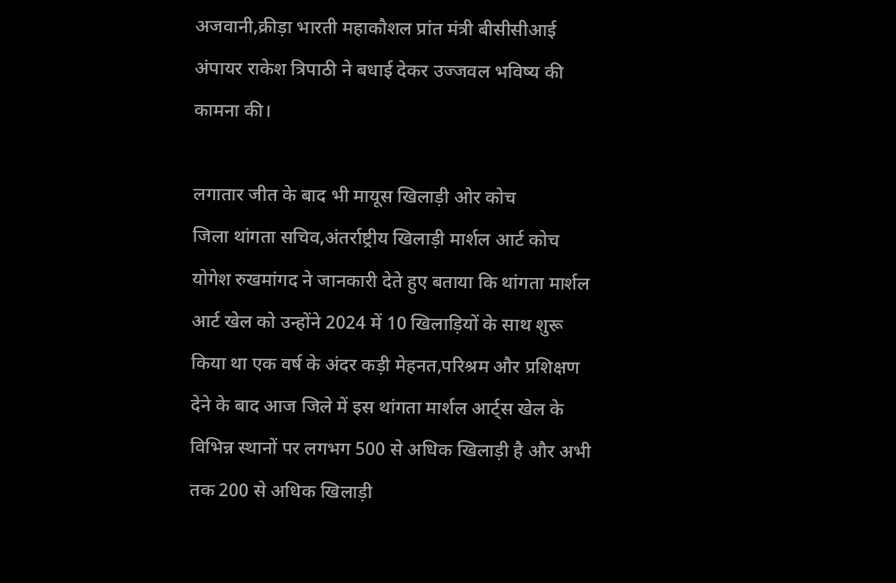अजवानी,क्रीड़ा भारती महाकौशल प्रांत मंत्री बीसीसीआई अंपायर राकेश त्रिपाठी ने बधाई देकर उज्जवल भविष्य की कामना की।

लगातार जीत के बाद भी मायूस खिलाड़ी ओर कोच
जिला थांगता सचिव,अंतर्राष्ट्रीय खिलाड़ी मार्शल आर्ट कोच योगेश रुखमांगद ने जानकारी देते हुए बताया कि थांगता मार्शल आर्ट खेल को उन्होंने 2024 में 10 खिलाड़ियों के साथ शुरू किया था एक वर्ष के अंदर कड़ी मेहनत,परिश्रम और प्रशिक्षण देने के बाद आज जिले में इस थांगता मार्शल आर्ट्स खेल के विभिन्न स्थानों पर लगभग 500 से अधिक खिलाड़ी है और अभी तक 200 से अधिक खिलाड़ी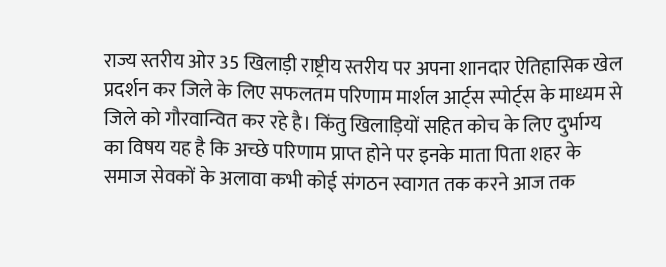राज्य स्तरीय ओर 35 खिलाड़ी राष्ट्रीय स्तरीय पर अपना शानदार ऐतिहासिक खेल प्रदर्शन कर जिले के लिए सफलतम परिणाम मार्शल आर्ट्स स्पोर्ट्स के माध्यम से जिले को गौरवान्वित कर रहे है। किंतु खिलाड़ियों सहित कोच के लिए दुर्भाग्य का विषय यह है कि अच्छे परिणाम प्राप्त होने पर इनके माता पिता शहर के समाज सेवकों के अलावा कभी कोई संगठन स्वागत तक करने आज तक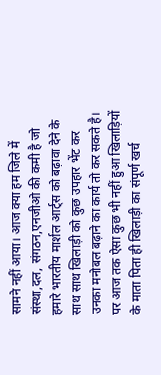सामने नहीं आया। आज क्या हम जिले में संस्था,दल, संगठन,एनजीओ की कमी है जो हमारे भारतीय मार्शल आर्ट्स को बढ़ावा देने के साथ साथ खिलाड़ी को कुछ उपहार भेंट कर उनका मनोबल बढ़ाने का कार्य तो कर सकते है। पर आज तक ऐसा कुछ भी नहीं हुआ खिलाड़ियों के माता पिता ही खिलाड़ी का संपूर्ण खर्च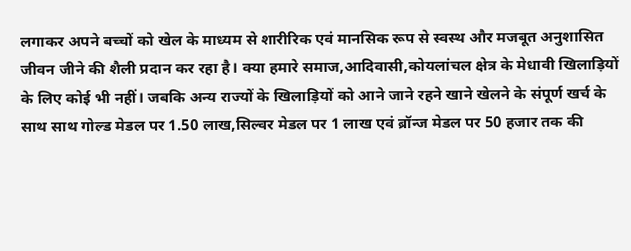लगाकर अपने बच्चों को खेल के माध्यम से शारीरिक एवं मानसिक रूप से स्वस्थ और मजबूत अनुशासित जीवन जीने की शैली प्रदान कर रहा है। क्या हमारे समाज,आदिवासी,कोयलांचल क्षेत्र के मेधावी खिलाड़ियों के लिए कोई भी नहीं। जबकि अन्य राज्यों के खिलाड़ियों को आने जाने रहने खाने खेलने के संपूर्ण खर्च के साथ साथ गोल्ड मेडल पर 1.50 लाख,सिल्वर मेडल पर 1 लाख एवं ब्रॉन्ज मेडल पर 50 हजार तक की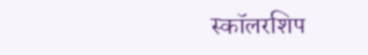स्कॉलरशिप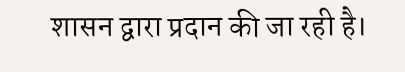शासन द्वारा प्रदान की जा रही है।